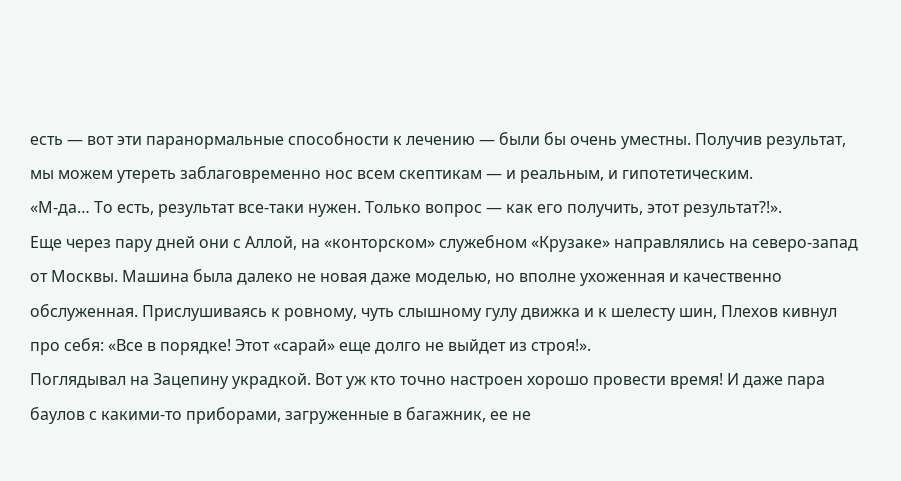есть — вот эти паранормальные способности к лечению — были бы очень уместны. Получив результат, мы можем утереть заблаговременно нос всем скептикам — и реальным, и гипотетическим.
«М-да… То есть, результат все-таки нужен. Только вопрос — как его получить, этот результат?!».
Еще через пару дней они с Аллой, на «конторском» служебном «Крузаке» направлялись на северо-запад от Москвы. Машина была далеко не новая даже моделью, но вполне ухоженная и качественно обслуженная. Прислушиваясь к ровному, чуть слышному гулу движка и к шелесту шин, Плехов кивнул про себя: «Все в порядке! Этот «сарай» еще долго не выйдет из строя!».
Поглядывал на Зацепину украдкой. Вот уж кто точно настроен хорошо провести время! И даже пара баулов с какими-то приборами, загруженные в багажник, ее не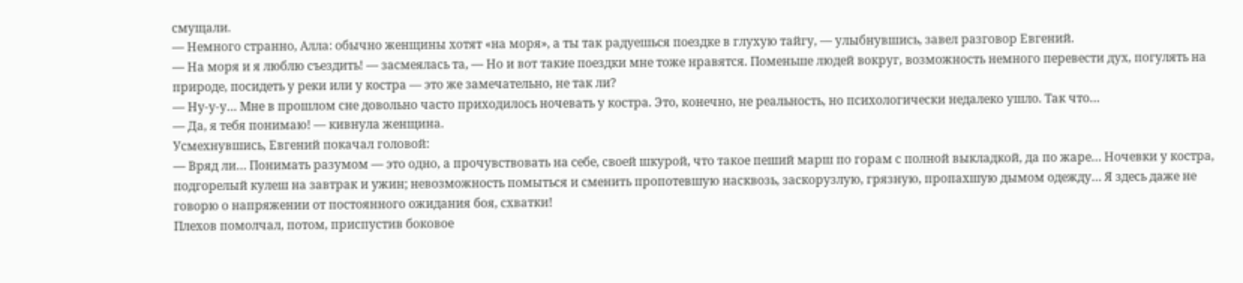смущали.
— Немного странно, Алла: обычно женщины хотят «на моря», а ты так радуешься поездке в глухую тайгу, — улыбнувшись, завел разговор Евгений.
— На моря и я люблю съездить! — засмеялась та, — Но и вот такие поездки мне тоже нравятся. Поменьше людей вокруг, возможность немного перевести дух, погулять на природе, посидеть у реки или у костра — это же замечательно, не так ли?
— Ну-у-у… Мне в прошлом сне довольно часто приходилось ночевать у костра. Это, конечно, не реальность, но психологически недалеко ушло. Так что…
— Да, я тебя понимаю! — кивнула женщина.
Усмехнувшись, Евгений покачал головой:
— Вряд ли… Понимать разумом — это одно, а прочувствовать на себе, своей шкурой, что такое пеший марш по горам с полной выкладкой, да по жаре… Ночевки у костра, подгорелый кулеш на завтрак и ужин; невозможность помыться и сменить пропотевшую насквозь, заскорузлую, грязную, пропахшую дымом одежду… Я здесь даже не говорю о напряжении от постоянного ожидания боя, схватки!
Плехов помолчал, потом, приспустив боковое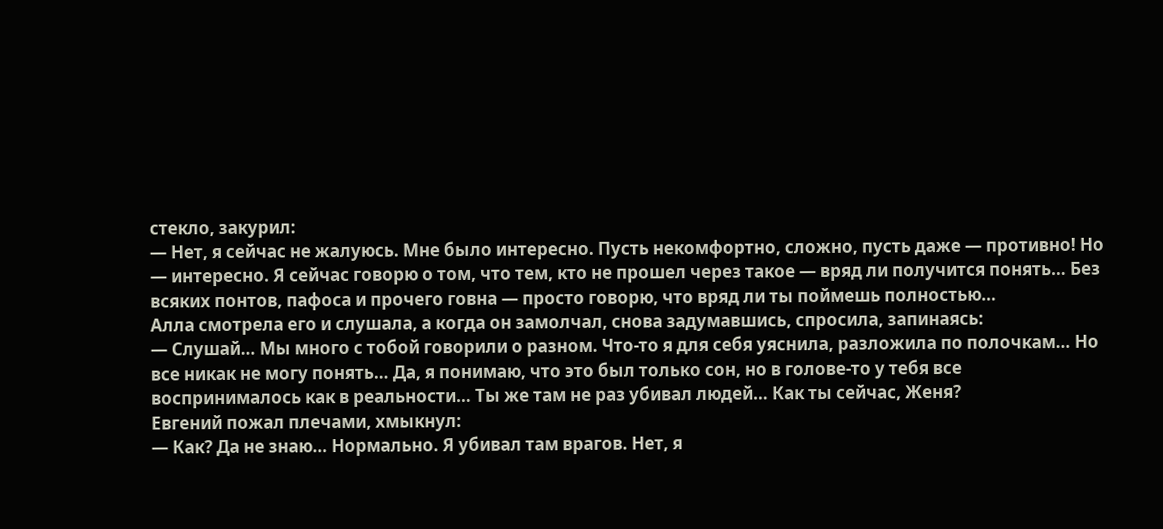стекло, закурил:
— Нет, я сейчас не жалуюсь. Мне было интересно. Пусть некомфортно, сложно, пусть даже — противно! Но — интересно. Я сейчас говорю о том, что тем, кто не прошел через такое — вряд ли получится понять… Без всяких понтов, пафоса и прочего говна — просто говорю, что вряд ли ты поймешь полностью…
Алла смотрела его и слушала, а когда он замолчал, снова задумавшись, спросила, запинаясь:
— Слушай… Мы много с тобой говорили о разном. Что-то я для себя уяснила, разложила по полочкам… Но все никак не могу понять… Да, я понимаю, что это был только сон, но в голове-то у тебя все воспринималось как в реальности… Ты же там не раз убивал людей… Как ты сейчас, Женя?
Евгений пожал плечами, хмыкнул:
— Как? Да не знаю… Нормально. Я убивал там врагов. Нет, я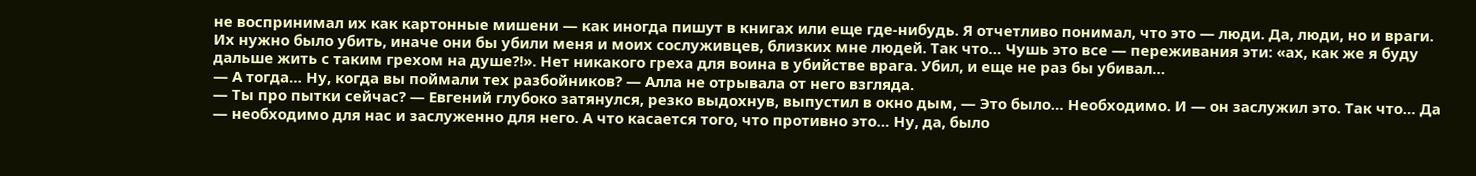не воспринимал их как картонные мишени — как иногда пишут в книгах или еще где-нибудь. Я отчетливо понимал, что это — люди. Да, люди, но и враги. Их нужно было убить, иначе они бы убили меня и моих сослуживцев, близких мне людей. Так что… Чушь это все — переживания эти: «ах, как же я буду дальше жить с таким грехом на душе?!». Нет никакого греха для воина в убийстве врага. Убил, и еще не раз бы убивал…
— А тогда… Ну, когда вы поймали тех разбойников? — Алла не отрывала от него взгляда.
— Ты про пытки сейчас? — Евгений глубоко затянулся, резко выдохнув, выпустил в окно дым, — Это было… Необходимо. И — он заслужил это. Так что… Да — необходимо для нас и заслуженно для него. А что касается того, что противно это… Ну, да, было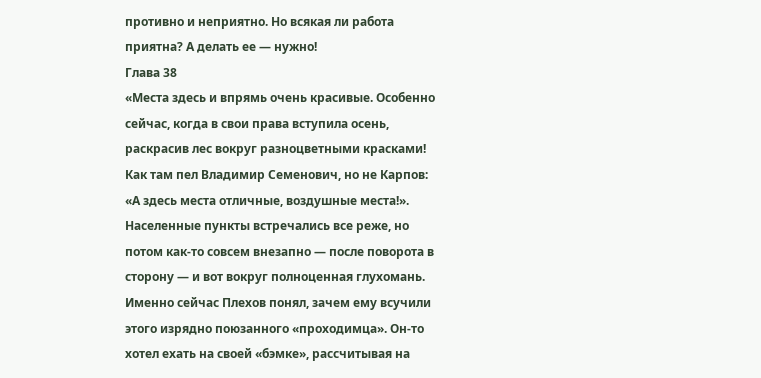противно и неприятно. Но всякая ли работа приятна? А делать ее — нужно!
Глава 38
«Места здесь и впрямь очень красивые. Особенно сейчас, когда в свои права вступила осень, раскрасив лес вокруг разноцветными красками! Как там пел Владимир Семенович, но не Карпов: «А здесь места отличные, воздушные места!».
Населенные пункты встречались все реже, но потом как-то совсем внезапно — после поворота в сторону — и вот вокруг полноценная глухомань. Именно сейчас Плехов понял, зачем ему всучили этого изрядно поюзанного «проходимца». Он-то хотел ехать на своей «бэмке», рассчитывая на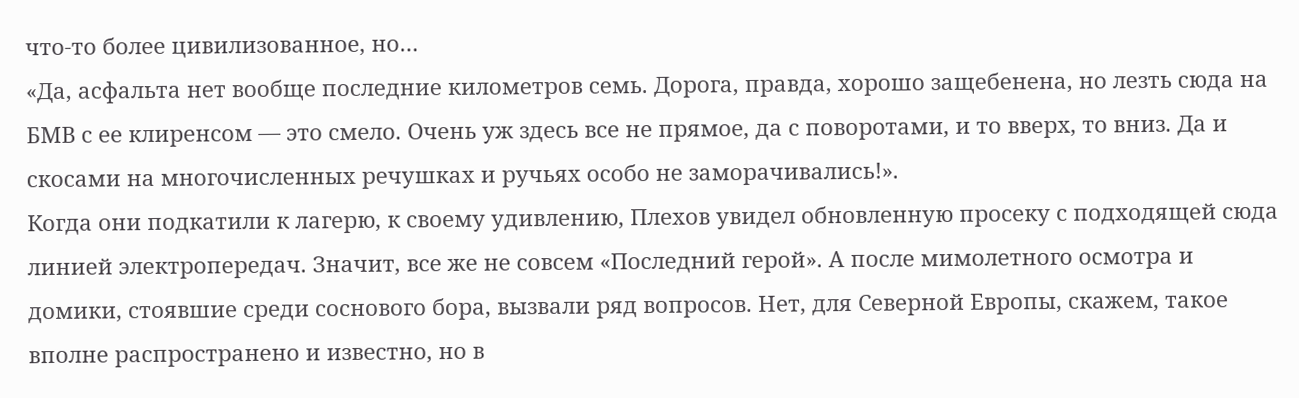что-то более цивилизованное, но…
«Да, асфальта нет вообще последние километров семь. Дорога, правда, хорошо защебенена, но лезть сюда на БМВ с ее клиренсом — это смело. Очень уж здесь все не прямое, да с поворотами, и то вверх, то вниз. Да и скосами на многочисленных речушках и ручьях особо не заморачивались!».
Когда они подкатили к лагерю, к своему удивлению, Плехов увидел обновленную просеку с подходящей сюда линией электропередач. Значит, все же не совсем «Последний герой». А после мимолетного осмотра и домики, стоявшие среди соснового бора, вызвали ряд вопросов. Нет, для Северной Европы, скажем, такое вполне распространено и известно, но в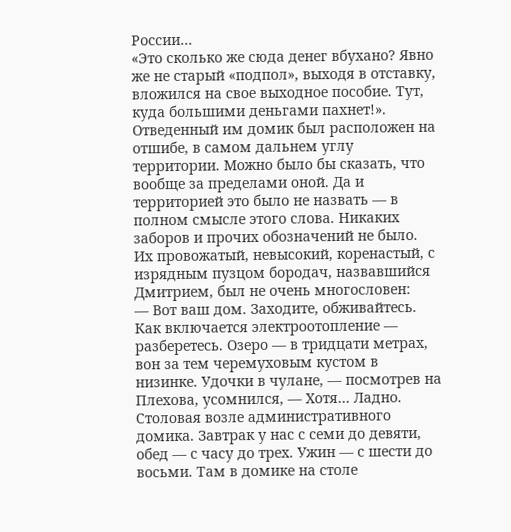России…
«Это сколько же сюда денег вбухано? Явно же не старый «подпол», выходя в отставку, вложился на свое выходное пособие. Тут, куда большими деньгами пахнет!».
Отведенный им домик был расположен на отшибе, в самом дальнем углу территории. Можно было бы сказать, что вообще за пределами оной. Да и территорией это было не назвать — в полном смысле этого слова. Никаких заборов и прочих обозначений не было. Их провожатый, невысокий, коренастый, с изрядным пузцом бородач, назвавшийся Дмитрием, был не очень многословен:
— Вот ваш дом. Заходите, обживайтесь. Как включается электроотопление — разберетесь. Озеро — в тридцати метрах, вон за тем черемуховым кустом в низинке. Удочки в чулане, — посмотрев на Плехова, усомнился, — Хотя… Ладно. Столовая возле административного домика. Завтрак у нас с семи до девяти, обед — с часу до трех. Ужин — с шести до восьми. Там в домике на столе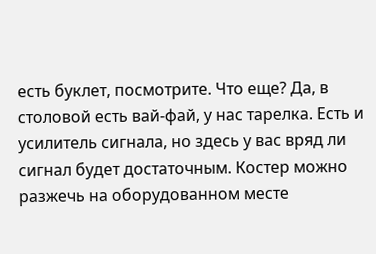есть буклет, посмотрите. Что еще? Да, в столовой есть вай-фай, у нас тарелка. Есть и усилитель сигнала, но здесь у вас вряд ли сигнал будет достаточным. Костер можно разжечь на оборудованном месте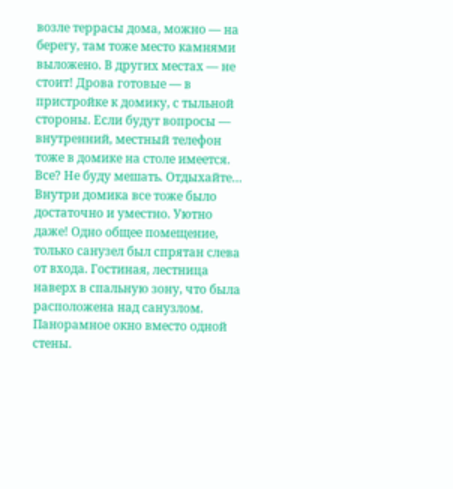возле террасы дома, можно — на берегу, там тоже место камнями выложено. В других местах — не стоит! Дрова готовые — в пристройке к домику, с тыльной стороны. Если будут вопросы — внутренний, местный телефон тоже в домике на столе имеется. Все? Не буду мешать. Отдыхайте…
Внутри домика все тоже было достаточно и уместно. Уютно даже! Одно общее помещение, только санузел был спрятан слева от входа. Гостиная, лестница наверх в спальную зону, что была расположена над санузлом. Панорамное окно вместо одной стены.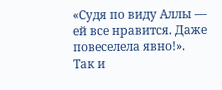«Судя по виду Аллы — ей все нравится. Даже повеселела явно!».
Так и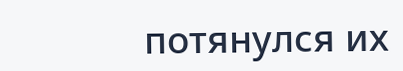потянулся их